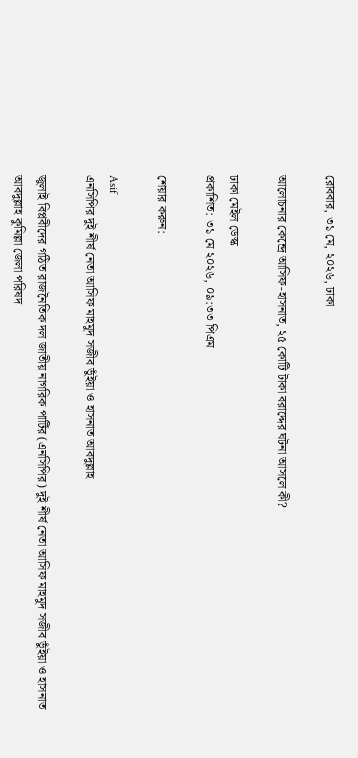রোববার, ৩১ মে, ২০২৬, ঢাকা

আলোচনার কেন্দ্রে আসিফ-হাসনাত, ২৫ কোটি টাকা বরাদ্দের ঘটনা আসলে কী?

ঢাকা মেইল ডেস্ক
প্রকাশিত: ৩১ মে ২০২৬, ০৯:৩৩ পিএম

শেয়ার করুন:

Asif
এনসিপির দুই শীর্ষ নেতা আসিফ মাহমুদ সজীব ভুঁইয়া ও হাসনাত আবদুল্লাহ

জুলাই বিপ্লবীদের গঠিত রাজনৈতিক দল জাতীয় নাগরিক পার্টির (এনসিপির) দুই শীর্ষ নেতা আসিফ মাহমুদ সজীব ভুঁইয়া ও হাসনাত আবদুল্লাহ কুমিল্লা জেলা পরিষদ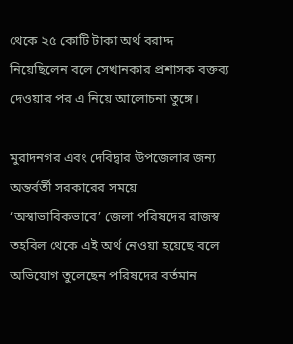থেকে ২৫ কোটি টাকা অর্থ বরাদ্দ নিয়েছিলেন বলে সেখানকার প্রশাসক বক্তব্য দেওয়ার পর এ নিয়ে আলোচনা তুঙ্গে।

মুরাদনগর এবং দেবিদ্বার উপজেলার জন্য অন্তর্বর্তী সরকারের সময়ে ‘অস্বাভাবিকভাবে’ জেলা পরিষদের রাজস্ব তহবিল থেকে এই অর্থ নেওয়া হয়েছে বলে অভিযোগ তুলেছেন পরিষদের বর্তমান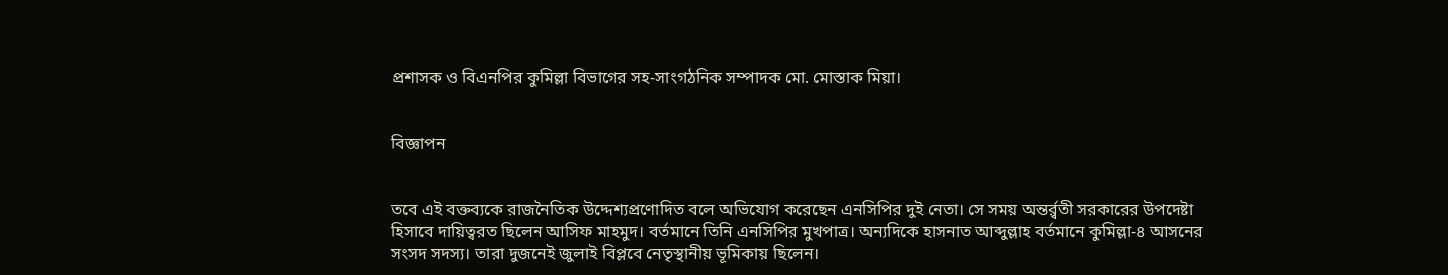প্রশাসক ও বিএনপির কুমিল্লা বিভাগের সহ-সাংগঠনিক সম্পাদক মো. মোস্তাক মিয়া।


বিজ্ঞাপন


তবে এই বক্তব্যকে রাজনৈতিক উদ্দেশ্যপ্রণোদিত বলে অভিযোগ করেছেন এনসিপির দুই নেতা। সে সময় অন্তর্র্বতী সরকারের উপদেষ্টা হিসাবে দায়িত্বরত ছিলেন আসিফ মাহমুদ। বর্তমানে তিনি এনসিপির মুখপাত্র। অন্যদিকে হাসনাত আব্দুল্লাহ বর্তমানে কুমিল্লা-৪ আসনের সংসদ সদস্য। তারা দুজনেই জুলাই বিপ্লবে নেতৃস্থানীয় ভূমিকায় ছিলেন।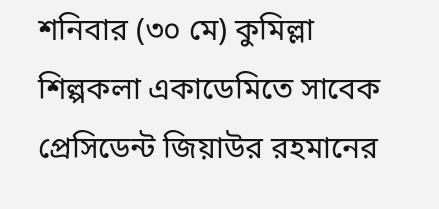শনিবার (৩০ মে) কুমিল্লা শিল্পকলা একাডেমিতে সাবেক প্রেসিডেন্ট জিয়াউর রহমানের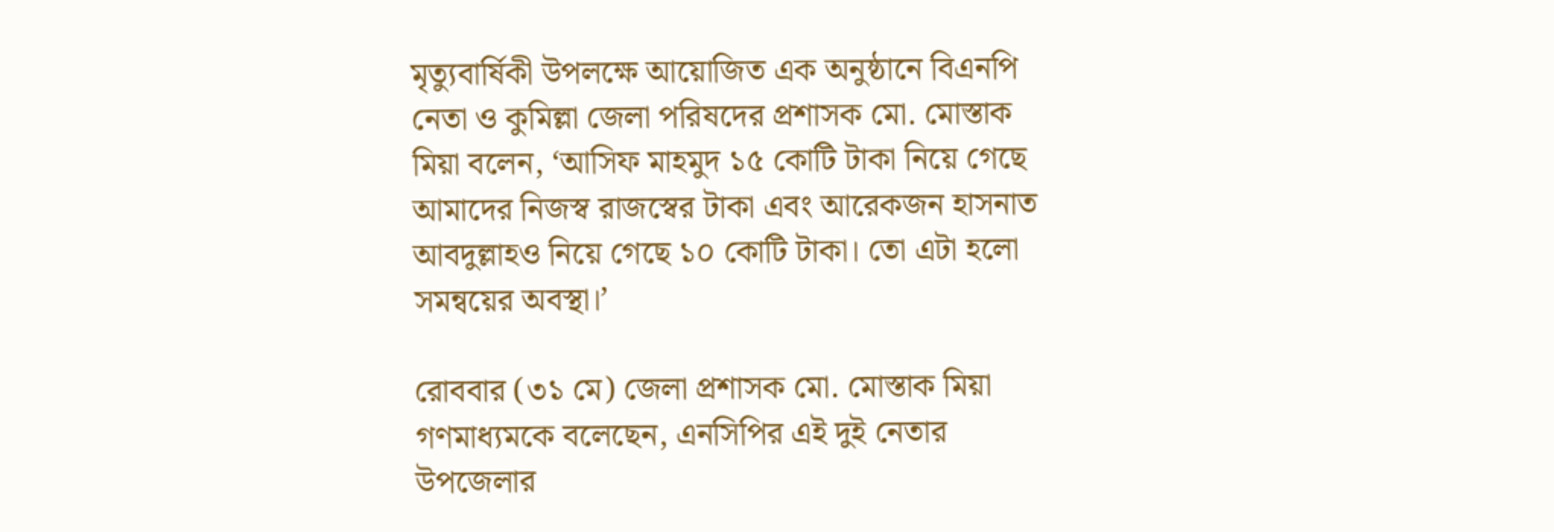মৃত্যুবার্ষিকী উপলক্ষে আয়োজিত এক অনুষ্ঠানে বিএনপি নেতা ও কুমিল্লা জেলা পরিষদের প্রশাসক মো. মোস্তাক মিয়া বলেন, ‘আসিফ মাহমুদ ১৫ কোটি টাকা নিয়ে গেছে আমাদের নিজস্ব রাজস্বের টাকা এবং আরেকজন হাসনাত আবদুল্লাহও নিয়ে গেছে ১০ কোটি টাকা। তো এটা হলো সমন্বয়ের অবস্থা।’

রোববার (৩১ মে) জেলা প্রশাসক মো. মোস্তাক মিয়া গণমাধ্যমকে বলেছেন, এনসিপির এই দুই নেতার উপজেলার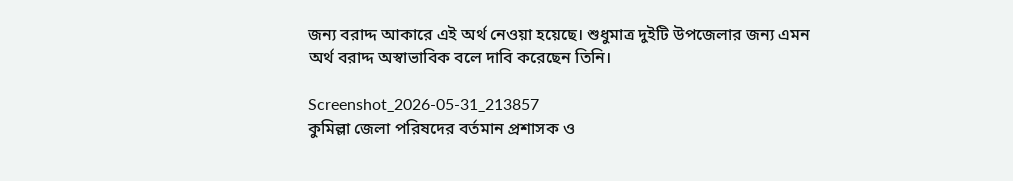জন্য বরাদ্দ আকারে এই অর্থ নেওয়া হয়েছে। শুধুমাত্র দুইটি উপজেলার জন্য এমন অর্থ বরাদ্দ অস্বাভাবিক বলে দাবি করেছেন তিনি।

Screenshot_2026-05-31_213857
কুমিল্লা জেলা পরিষদের বর্তমান প্রশাসক ও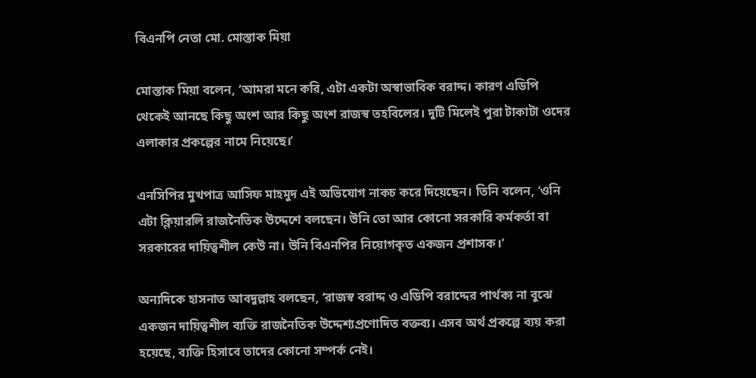বিএনপি নেতা মো. মোস্তাক মিয়া

মোস্তাক মিয়া বলেন, ‘আমরা মনে করি, এটা একটা অস্বাভাবিক বরাদ্দ। কারণ এডিপি থেকেই আনছে কিছু অংশ আর কিছু অংশ রাজস্ব তহবিলের। দুটি মিলেই পুরা টাকাটা ওদের এলাকার প্রকল্পের নামে নিয়েছে।’

এনসিপির মুখপাত্র আসিফ মাহমুদ এই অভিযোগ নাকচ করে দিয়েছেন। তিনি বলেন, ‘ওনি এটা ক্লিয়ারলি রাজনৈতিক উদ্দেশে বলছেন। উনি তো আর কোনো সরকারি কর্মকর্তা বা সরকারের দায়িত্বশীল কেউ না। উনি বিএনপির নিয়োগকৃত একজন প্রশাসক।’

অন্যদিকে হাসনাত আবদুল্লাহ বলছেন, ‘রাজস্ব বরাদ্দ ও এডিপি বরাদ্দের পার্থক্য না বুঝে একজন দায়িত্বশীল ব্যক্তি রাজনৈতিক উদ্দেশ্যপ্রণোদিত বক্তব্য। এসব অর্থ প্রকল্পে ব্যয় করা হয়েছে, ব্যক্তি হিসাবে তাদের কোনো সম্পর্ক নেই।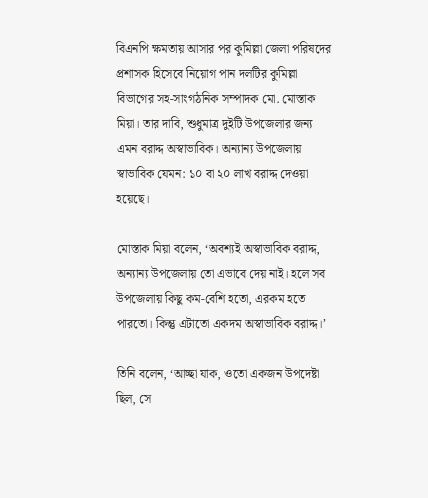বিএনপি ক্ষমতায় আসার পর কুমিল্লা জেলা পরিষদের প্রশাসক হিসেবে নিয়োগ পান দলটির কুমিল্লা বিভাগের সহ-সাংগঠনিক সম্পাদক মো. মোস্তাক মিয়া। তার দাবি, শুধুমাত্র দুইটি উপজেলার জন্য এমন বরাদ্দ অস্বাভাবিক। অন্যান্য উপজেলায় স্বাভাবিক যেমন: ১০ বা ২০ লাখ বরাদ্দ দেওয়া হয়েছে।

মোস্তাক মিয়া বলেন, ‘অবশ্যই অস্বাভাবিক বরাদ্দ, অন্যান্য উপজেলায় তো এভাবে দেয় নাই। হলে সব উপজেলায় কিছু কম-বেশি হতো, এরকম হতে পারতো। কিন্তু এটাতো একদম অস্বাভাবিক বরাদ্দ।’

তিনি বলেন, ‘আচ্ছা যাক, ওতো একজন উপদেষ্টা ছিল, সে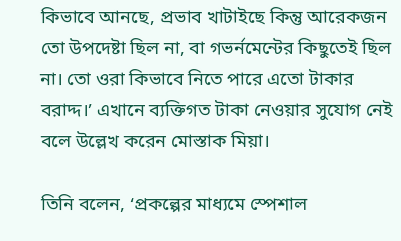কিভাবে আনছে, প্রভাব খাটাইছে কিন্তু আরেকজন তো উপদেষ্টা ছিল না, বা গভর্নমেন্টের কিছুতেই ছিল না। তো ওরা কিভাবে নিতে পারে এতো টাকার বরাদ্দ।’ এখানে ব্যক্তিগত টাকা নেওয়ার সুযোগ নেই বলে উল্লেখ করেন মোস্তাক মিয়া।

তিনি বলেন, ‘প্রকল্পের মাধ্যমে স্পেশাল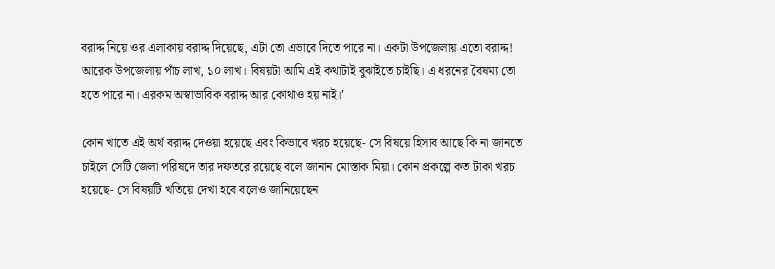বরাদ্দ নিয়ে ওর এলাকায় বরাদ্দ দিয়েছে, এটা তো এভাবে দিতে পারে না। একটা উপজেলায় এতো বরাদ্দ! আরেক উপজেলায় পাঁচ লাখ, ১০ লাখ। বিষয়টা আমি এই কথাটাই বুঝাইতে চাইছি। এ ধরনের বৈষম্য তো হতে পারে না। এরকম অস্বাভাবিক বরাদ্দ আর কোথাও হয় নাই।’

কোন খাতে এই অর্থ বরাদ্দ দেওয়া হয়েছে এবং কিভাবে খরচ হয়েছে- সে বিষয়ে হিসাব আছে কি না জানতে চাইলে সেটি জেলা পরিষদে তার দফতরে রয়েছে বলে জানান মোস্তাক মিয়া। কোন প্রকল্পে কত টাকা খরচ হয়েছে- সে বিষয়টি খতিয়ে দেখা হবে বলেও জানিয়েছেন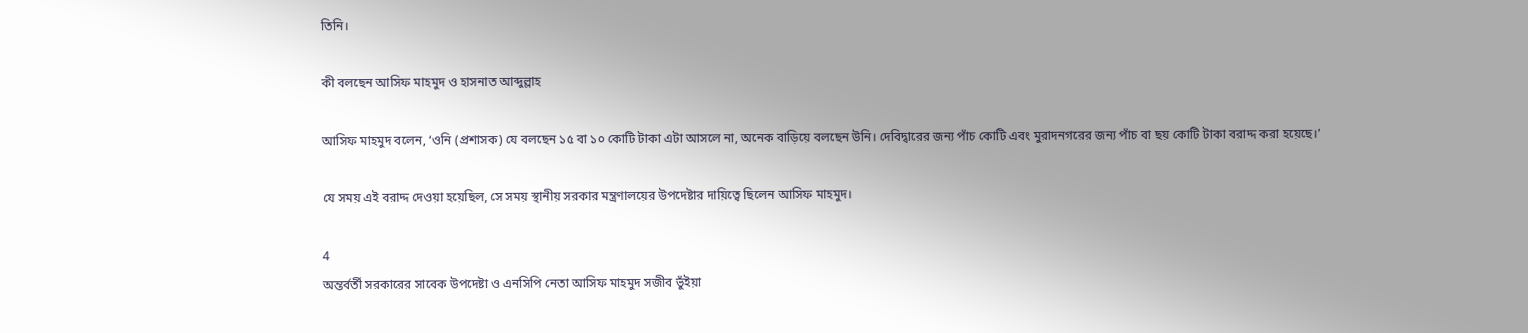তিনি।

কী বলছেন আসিফ মাহমুদ ও হাসনাত আব্দুল্লাহ

আসিফ মাহমুদ বলেন, ‘ওনি (প্রশাসক) যে বলছেন ১৫ বা ১০ কোটি টাকা এটা আসলে না, অনেক বাড়িয়ে বলছেন উনি। দেবিদ্বারের জন্য পাঁচ কোটি এবং মুরাদনগরের জন্য পাঁচ বা ছয় কোটি টাকা বরাদ্দ করা হয়েছে।’

যে সময় এই বরাদ্দ দেওয়া হয়েছিল, সে সময় স্থানীয় সরকার মন্ত্রণালয়ের উপদেষ্টার দায়িত্বে ছিলেন আসিফ মাহমুদ।

4
অন্তর্বর্তী সরকারের সাবেক উপদেষ্টা ও এনসিপি নেতা আসিফ মাহমুদ সজীব ভুঁইয়া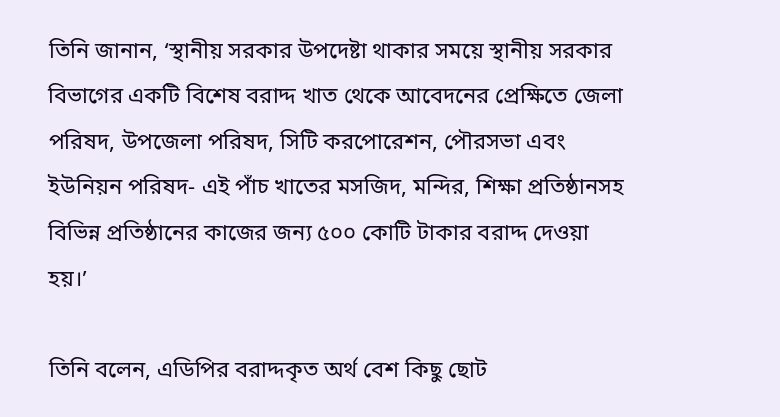তিনি জানান, ‘স্থানীয় সরকার উপদেষ্টা থাকার সময়ে স্থানীয় সরকার বিভাগের একটি বিশেষ বরাদ্দ খাত থেকে আবেদনের প্রেক্ষিতে জেলা পরিষদ, উপজেলা পরিষদ, সিটি করপোরেশন, পৌরসভা এবং ইউনিয়ন পরিষদ- এই পাঁচ খাতের মসজিদ, মন্দির, শিক্ষা প্রতিষ্ঠানসহ বিভিন্ন প্রতিষ্ঠানের কাজের জন্য ৫০০ কোটি টাকার বরাদ্দ দেওয়া হয়।’

তিনি বলেন, এডিপির বরাদ্দকৃত অর্থ বেশ কিছু ছোট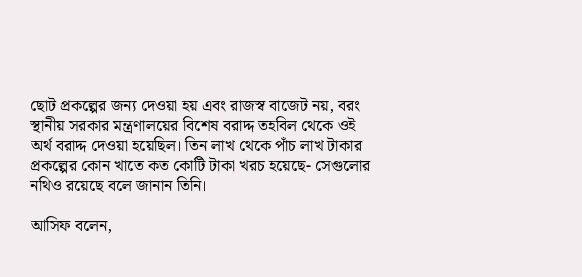ছোট প্রকল্পের জন্য দেওয়া হয় এবং রাজস্ব বাজেট নয়, বরং স্থানীয় সরকার মন্ত্রণালয়ের বিশেষ বরাদ্দ তহবিল থেকে ওই অর্থ বরাদ্দ দেওয়া হয়েছিল। তিন লাখ থেকে পাঁচ লাখ টাকার প্রকল্পের কোন খাতে কত কোটি টাকা খরচ হয়েছে- সেগুলোর নথিও রয়েছে বলে জানান তিনি।

আসিফ বলেন,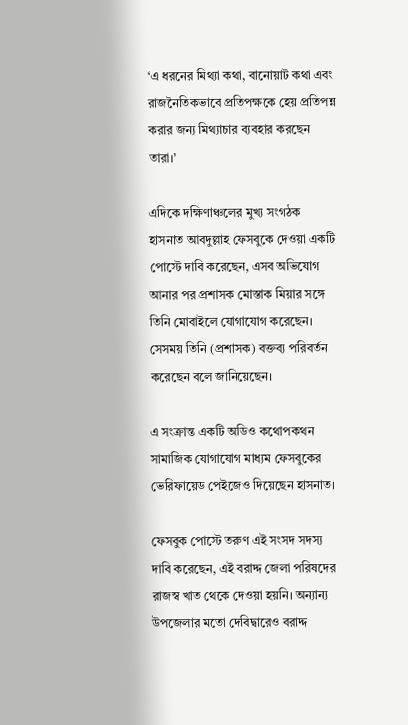‘এ ধরনের মিথ্যা কথা, বানোয়াট কথা এবং রাজনৈতিকভাবে প্রতিপক্ষকে হেয় প্রতিপন্ন করার জন্য মিথ্যাচার ব্যবহার করছেন তারা।’

এদিকে দক্ষিণাঞ্চলের মুখ্য সংগঠক হাসনাত আবদুল্লাহ ফেসবুকে দেওয়া একটি পোস্টে দাবি করেছেন, এসব অভিযোগ আনার পর প্রশাসক মোস্তাক মিয়ার সঙ্গে তিনি মোবাইলে যোগাযোগ করেছেন। সেসময় তিনি (প্রশাসক) বক্তব্য পরিবর্তন করেছেন বলে জানিয়েছেন।

এ সংক্রান্ত একটি অডিও কথোপকথন সামাজিক যোগাযোগ মাধ্যম ফেসবুকের ভেরিফায়েড পেইজেও দিয়েছেন হাসনাত।

ফেসবুক পোস্টে তরুণ এই সংসদ সদস্য দাবি করেছেন, এই বরাদ্দ জেলা পরিষদের রাজস্ব খাত থেকে দেওয়া হয়নি। অন্যান্য উপজেলার মতো দেবিদ্বারেও বরাদ্দ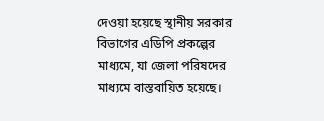দেওয়া হয়েছে স্থানীয় সরকার বিভাগের এডিপি প্রকল্পের মাধ্যমে, যা জেলা পরিষদের মাধ্যমে বাস্তবায়িত হয়েছে।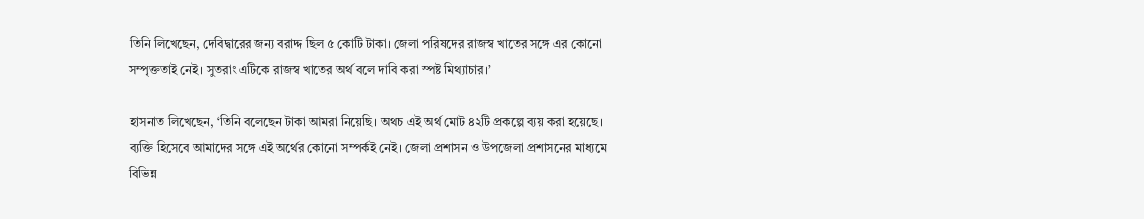তিনি লিখেছেন, দেবিদ্বারের জন্য বরাদ্দ ছিল ৫ কোটি টাকা। জেলা পরিষদের রাজস্ব খাতের সঙ্গে এর কোনো সম্পৃক্ততাই নেই। সুতরাং এটিকে রাজস্ব খাতের অর্থ বলে দাবি করা স্পষ্ট মিথ্যাচার।’

হাসনাত লিখেছেন, ‘তিনি বলেছেন টাকা আমরা নিয়েছি। অথচ এই অর্থ মোট ৪২টি প্রকল্পে ব্যয় করা হয়েছে। ব্যক্তি হিসেবে আমাদের সঙ্গে এই অর্থের কোনো সম্পর্কই নেই। জেলা প্রশাসন ও উপজেলা প্রশাসনের মাধ্যমে বিভিন্ন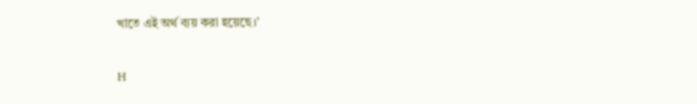খাতে এই অর্থ ব্যয় করা হয়েছে।’

H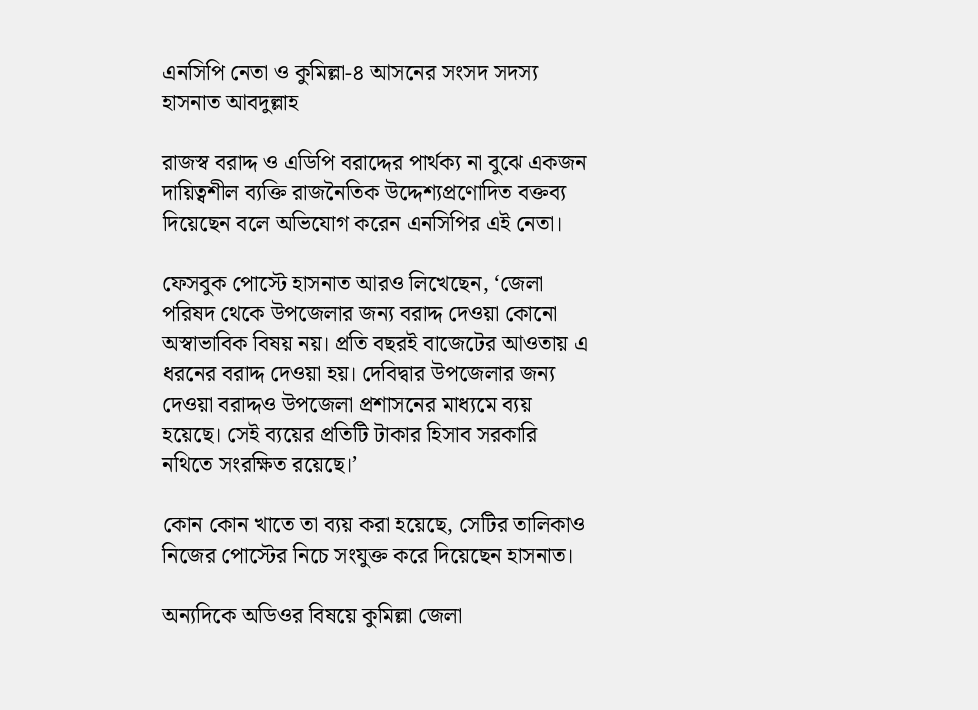এনসিপি নেতা ও কুমিল্লা-৪ আসনের সংসদ সদস্য হাসনাত আবদুল্লাহ

রাজস্ব বরাদ্দ ও এডিপি বরাদ্দের পার্থক্য না বুঝে একজন দায়িত্বশীল ব্যক্তি রাজনৈতিক উদ্দেশ্যপ্রণোদিত বক্তব্য দিয়েছেন বলে অভিযোগ করেন এনসিপির এই নেতা।

ফেসবুক পোস্টে হাসনাত আরও লিখেছেন, ‘জেলা পরিষদ থেকে উপজেলার জন্য বরাদ্দ দেওয়া কোনো অস্বাভাবিক বিষয় নয়। প্রতি বছরই বাজেটের আওতায় এ ধরনের বরাদ্দ দেওয়া হয়। দেবিদ্বার উপজেলার জন্য দেওয়া বরাদ্দও উপজেলা প্রশাসনের মাধ্যমে ব্যয় হয়েছে। সেই ব্যয়ের প্রতিটি টাকার হিসাব সরকারি নথিতে সংরক্ষিত রয়েছে।’

কোন কোন খাতে তা ব্যয় করা হয়েছে, সেটির তালিকাও নিজের পোস্টের নিচে সংযুক্ত করে দিয়েছেন হাসনাত।

অন্যদিকে অডিওর বিষয়ে কুমিল্লা জেলা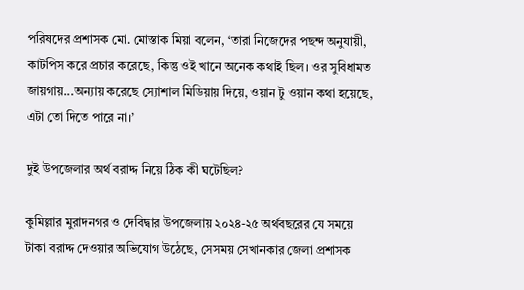পরিষদের প্রশাসক মো. মোস্তাক মিয়া বলেন, ‘তারা নিজেদের পছন্দ অনুযায়ী, কাটপিস করে প্রচার করেছে, কিন্তু ওই খানে অনেক কথাই ছিল। ওর সুবিধামত জায়গায়...অন্যায় করেছে স্যোশাল মিডিয়ায় দিয়ে, ওয়ান টু ওয়ান কথা হয়েছে, এটা তো দিতে পারে না।’

দুই উপজেলার অর্থ বরাদ্দ নিয়ে ঠিক কী ঘটেছিল?

কুমিল্লার মুরাদনগর ও দেবিদ্বার উপজেলায় ২০২৪-২৫ অর্থবছরের যে সময়ে টাকা বরাদ্দ দেওয়ার অভিযোগ উঠেছে, সেসময় সেখানকার জেলা প্রশাসক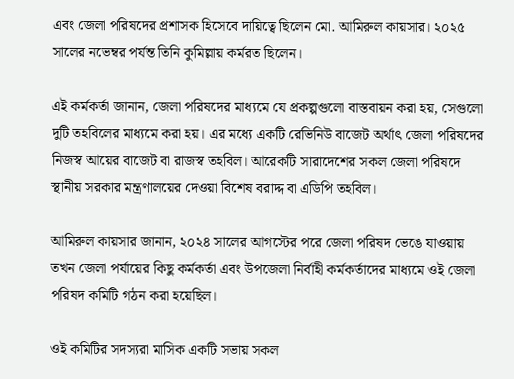এবং জেলা পরিষদের প্রশাসক হিসেবে দায়িত্বে ছিলেন মো. আমিরুল কায়সার। ২০২৫ সালের নভেম্বর পর্যন্ত তিনি কুমিল্লায় কর্মরত ছিলেন।

এই কর্মকর্তা জানান, জেলা পরিষদের মাধ্যমে যে প্রকল্পগুলো বাস্তবায়ন করা হয়, সেগুলো দুটি তহবিলের মাধ্যমে করা হয়। এর মধ্যে একটি রেভিনিউ বাজেট অর্থাৎ জেলা পরিষদের নিজস্ব আয়ের বাজেট বা রাজস্ব তহবিল। আরেকটি সারাদেশের সকল জেলা পরিষদে স্থানীয় সরকার মন্ত্রণালয়ের দেওয়া বিশেষ বরাদ্দ বা এডিপি তহবিল।

আমিরুল কায়সার জানান, ২০২৪ সালের আগস্টের পরে জেলা পরিষদ ভেঙে যাওয়ায় তখন জেলা পর্যায়ের কিছু কর্মকর্তা এবং উপজেলা নির্বাহী কর্মকর্তাদের মাধ্যমে ওই জেলা পরিষদ কমিটি গঠন করা হয়েছিল।

ওই কমিটির সদস্যরা মাসিক একটি সভায় সকল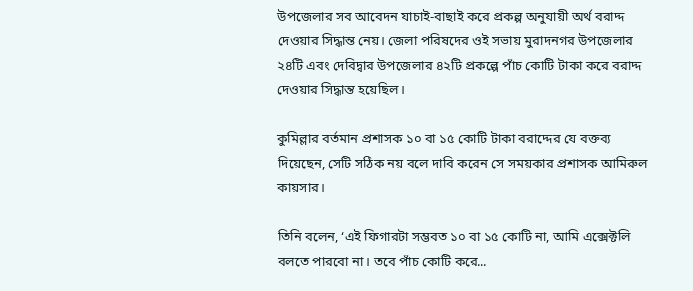উপজেলার সব আবেদন যাচাই-বাছাই করে প্রকল্প অনুযায়ী অর্থ বরাদ্দ দেওয়ার সিদ্ধান্ত নেয়। জেলা পরিষদের ওই সভায় মুরাদনগর উপজেলার ২৪টি এবং দেবিদ্বার উপজেলার ৪২টি প্রকল্পে পাঁচ কোটি টাকা করে বরাদ্দ দেওয়ার সিদ্ধান্ত হয়েছিল।

কুমিল্লার বর্তমান প্রশাসক ১০ বা ১৫ কোটি টাকা বরাদ্দের যে বক্তব্য দিয়েছেন, সেটি সঠিক নয় বলে দাবি করেন সে সময়কার প্রশাসক আমিরুল কায়সার।

তিনি বলেন, ‘এই ফিগারটা সম্ভবত ১০ বা ১৫ কোটি না, আমি এক্সেক্টলি বলতে পারবো না। তবে পাঁচ কোটি করে...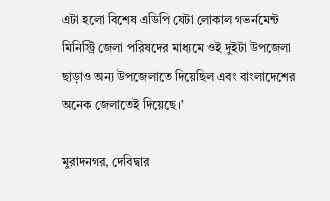এটা হলো বিশেষ এডিপি যেটা লোকাল গভর্নমেন্ট মিনিস্ট্রি জেলা পরিষদের মাধ্যমে ওই দুইটা উপজেলা ছাড়াও অন্য উপজেলাতে দিয়েছিল এবং বাংলাদেশের অনেক জেলাতেই দিয়েছে।’

মুরাদনগর, দেবিদ্বার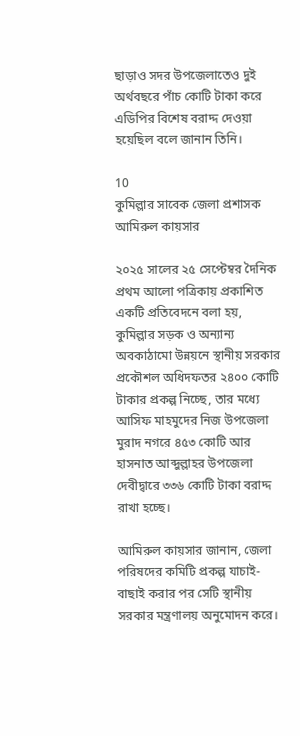ছাড়াও সদর উপজেলাতেও দুই অর্থবছরে পাঁচ কোটি টাকা করে এডিপির বিশেষ বরাদ্দ দেওয়া হয়েছিল বলে জানান তিনি।

10
কুমিল্লার সাবেক জেলা প্রশাসক আমিরুল কায়সার

২০২৫ সালের ২৫ সেপ্টেম্বর দৈনিক প্রথম আলো পত্রিকায় প্রকাশিত একটি প্রতিবেদনে বলা হয়, কুমিল্লার সড়ক ও অন্যান্য অবকাঠামো উন্নয়নে স্থানীয় সরকার প্রকৌশল অধিদফতর ২৪০০ কোটি টাকার প্রকল্প নিচ্ছে, তার মধ্যে আসিফ মাহমুদের নিজ উপজেলা মুরাদ নগরে ৪৫৩ কোটি আর হাসনাত আব্দুল্লাহর উপজেলা দেবীদ্বারে ৩৩৬ কোটি টাকা বরাদ্দ রাখা হচ্ছে।

আমিরুল কায়সার জানান, জেলা পরিষদের কমিটি প্রকল্প যাচাই-বাছাই করার পর সেটি স্থানীয় সরকার মন্ত্রণালয় অনুমোদন করে।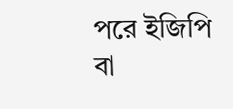পরে ইজিপি বা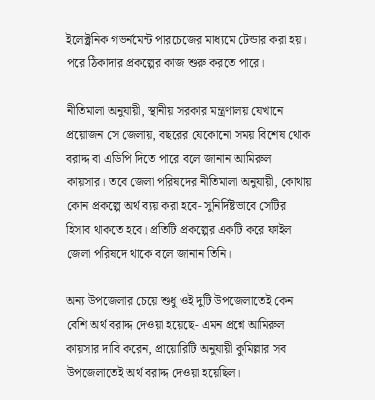ইলেক্ট্রনিক গভর্নমেন্ট পারচেজের মাধ্যমে টেন্ডার করা হয়। পরে ঠিকাদার প্রকল্পের কাজ শুরু করতে পারে।

নীতিমালা অনুযায়ী, স্থানীয় সরকার মন্ত্রণালয় যেখানে প্রয়োজন সে জেলায়, বছরের যেকোনো সময় বিশেষ থোক বরাদ্দ বা এডিপি দিতে পারে বলে জানান আমিরুল কায়সার। তবে জেলা পরিষদের নীতিমালা অনুযায়ী, কোথায় কোন প্রকল্পে অর্থ ব্যয় করা হবে- সুনির্দিষ্টভাবে সেটির হিসাব থাকতে হবে। প্রতিটি প্রকল্পের একটি করে ফাইল জেলা পরিষদে থাকে বলে জানান তিনি।

অন্য উপজেলার চেয়ে শুধু ওই দুটি উপজেলাতেই কেন বেশি অর্থ বরাদ্দ দেওয়া হয়েছে- এমন প্রশ্নে আমিরুল কায়সার দাবি করেন, প্রায়োরিটি অনুযায়ী কুমিল্লার সব উপজেলাতেই অর্থ বরাদ্দ দেওয়া হয়েছিল।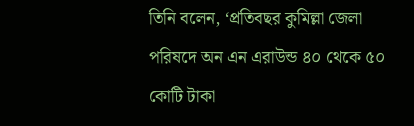তিনি বলেন, ‘প্রতিবছর কুমিল্লা জেলা পরিষদে অন এন এরাউন্ড ৪০ থেকে ৫০ কোটি টাকা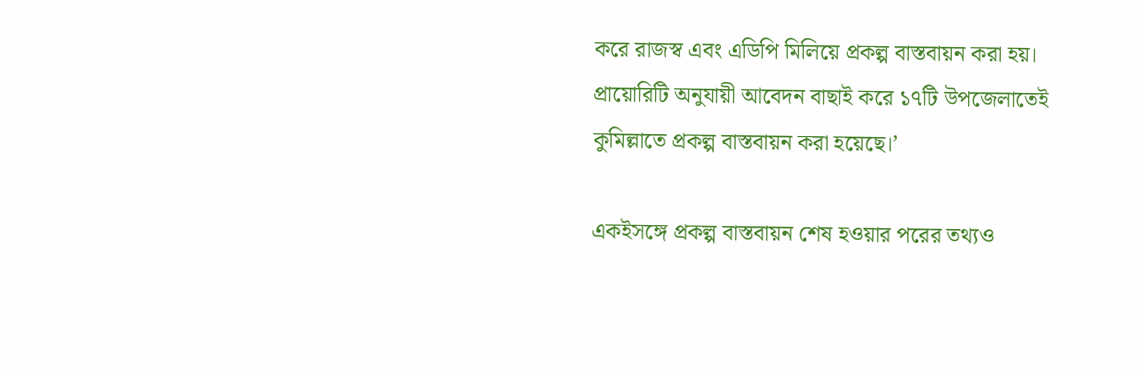করে রাজস্ব এবং এডিপি মিলিয়ে প্রকল্প বাস্তবায়ন করা হয়। প্রায়োরিটি অনুযায়ী আবেদন বাছাই করে ১৭টি উপজেলাতেই কুমিল্লাতে প্রকল্প বাস্তবায়ন করা হয়েছে।’

একইসঙ্গে প্রকল্প বাস্তবায়ন শেষ হওয়ার পরের তথ্যও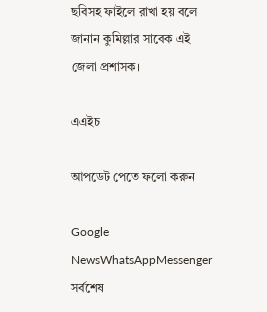ছবিসহ ফাইলে রাখা হয় বলে জানান কুমিল্লার সাবেক এই জেলা প্রশাসক।

এএইচ

আপডেট পেতে ফলো করুন

Google NewsWhatsAppMessenger
সর্বশেষ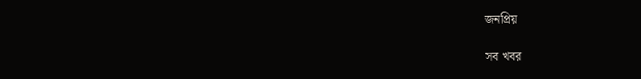জনপ্রিয়

সব খবর